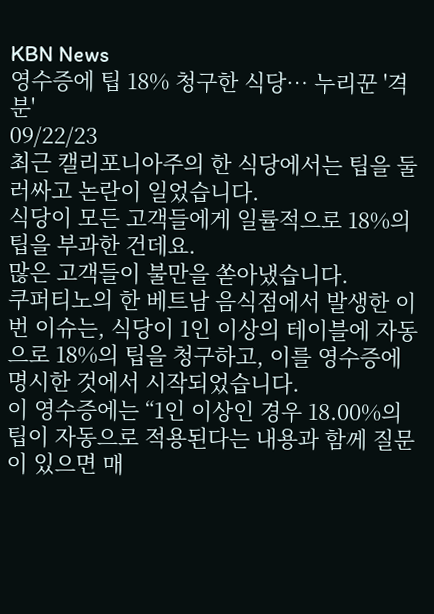KBN News
영수증에 팁 18% 청구한 식당… 누리꾼 '격분'
09/22/23
최근 캘리포니아주의 한 식당에서는 팁을 둘러싸고 논란이 일었습니다.
식당이 모든 고객들에게 일률적으로 18%의 팁을 부과한 건데요.
많은 고객들이 불만을 쏟아냈습니다.
쿠퍼티노의 한 베트남 음식점에서 발생한 이번 이슈는, 식당이 1인 이상의 테이블에 자동으로 18%의 팁을 청구하고, 이를 영수증에 명시한 것에서 시작되었습니다.
이 영수증에는 “1인 이상인 경우 18.00%의 팁이 자동으로 적용된다는 내용과 함께 질문이 있으면 매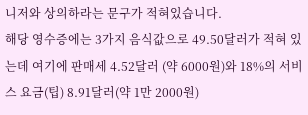니저와 상의하라는 문구가 적혀있습니다.
해당 영수증에는 3가지 음식값으로 49.50달러가 적혀 있는데 여기에 판매세 4.52달러 (약 6000원)와 18%의 서비스 요금(팁) 8.91달러(약 1만 2000원)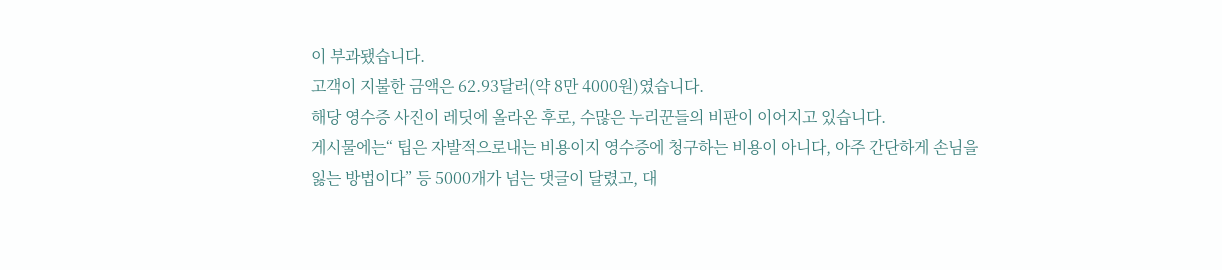이 부과됐습니다.
고객이 지불한 금액은 62.93달러(약 8만 4000원)였습니다.
해당 영수증 사진이 레딧에 올라온 후로, 수많은 누리꾼들의 비판이 이어지고 있습니다.
게시물에는“ 팁은 자발적으로내는 비용이지 영수증에 청구하는 비용이 아니다, 아주 간단하게 손님을 잃는 방법이다” 등 5000개가 넘는 댓글이 달렸고, 대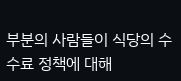부분의 사람들이 식당의 수수료 정책에 대해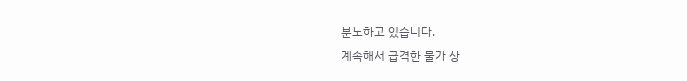분노하고 있습니다.
계속해서 급격한 물가 상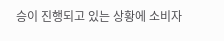승이 진행되고 있는 상황에 소비자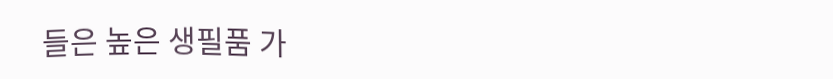들은 높은 생필품 가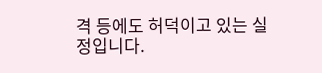격 등에도 허덕이고 있는 실정입니다.